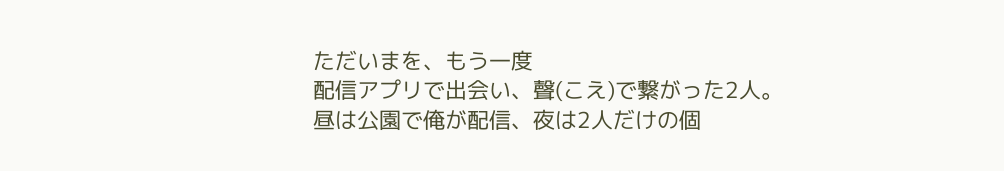ただいまを、もう一度
配信アプリで出会い、聲(こえ)で繋がった2人。
昼は公園で俺が配信、夜は2人だけの個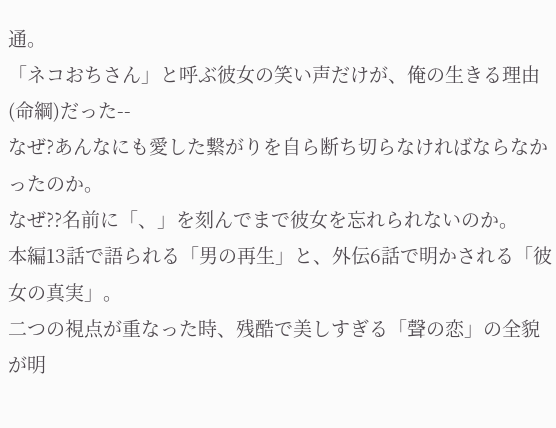通。
「ネコおちさん」と呼ぶ彼女の笑い声だけが、俺の生きる理由(命綱)だった--
なぜ?あんなにも愛した繋がりを自ら断ち切らなければならなかったのか。
なぜ??名前に「、」を刻んでまで彼女を忘れられないのか。
本編13話で語られる「男の再生」と、外伝6話で明かされる「彼女の真実」。
二つの視点が重なった時、残酷で美しすぎる「聲の恋」の全貌が明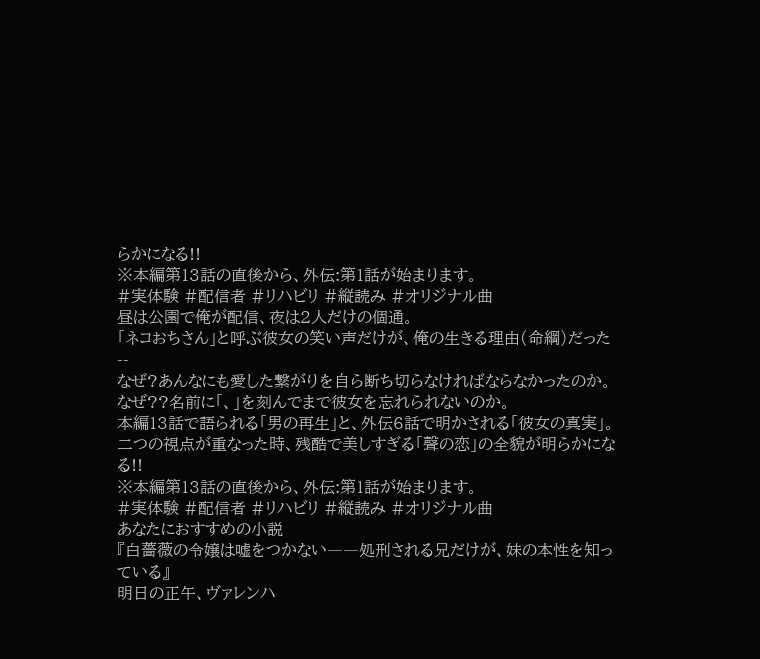らかになる!!
※本編第13話の直後から、外伝:第1話が始まります。
#実体験 #配信者 #リハビリ #縦読み #オリジナル曲
昼は公園で俺が配信、夜は2人だけの個通。
「ネコおちさん」と呼ぶ彼女の笑い声だけが、俺の生きる理由(命綱)だった--
なぜ?あんなにも愛した繋がりを自ら断ち切らなければならなかったのか。
なぜ??名前に「、」を刻んでまで彼女を忘れられないのか。
本編13話で語られる「男の再生」と、外伝6話で明かされる「彼女の真実」。
二つの視点が重なった時、残酷で美しすぎる「聲の恋」の全貌が明らかになる!!
※本編第13話の直後から、外伝:第1話が始まります。
#実体験 #配信者 #リハビリ #縦読み #オリジナル曲
あなたにおすすめの小説
『白薔薇の令嬢は嘘をつかない――処刑される兄だけが、妹の本性を知っている』
明日の正午、ヴァレンハ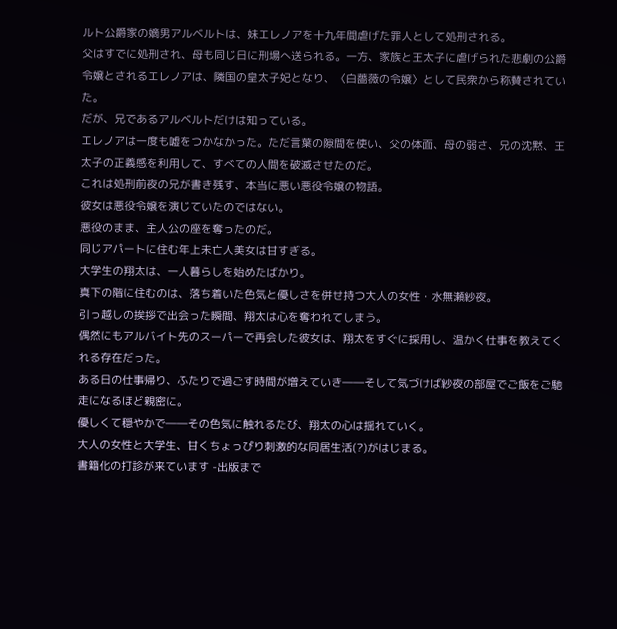ルト公爵家の嫡男アルベルトは、妹エレノアを十九年間虐げた罪人として処刑される。
父はすでに処刑され、母も同じ日に刑場へ送られる。一方、家族と王太子に虐げられた悲劇の公爵令嬢とされるエレノアは、隣国の皇太子妃となり、〈白薔薇の令嬢〉として民衆から称賛されていた。
だが、兄であるアルベルトだけは知っている。
エレノアは一度も嘘をつかなかった。ただ言葉の隙間を使い、父の体面、母の弱さ、兄の沈黙、王太子の正義感を利用して、すべての人間を破滅させたのだ。
これは処刑前夜の兄が書き残す、本当に悪い悪役令嬢の物語。
彼女は悪役令嬢を演じていたのではない。
悪役のまま、主人公の座を奪ったのだ。
同じアパートに住む年上未亡人美女は甘すぎる。
大学生の翔太は、一人暮らしを始めたばかり。
真下の階に住むのは、落ち着いた色気と優しさを併せ持つ大人の女性・水無瀬紗夜。
引っ越しの挨拶で出会った瞬間、翔太は心を奪われてしまう。
偶然にもアルバイト先のスーパーで再会した彼女は、翔太をすぐに採用し、温かく仕事を教えてくれる存在だった。
ある日の仕事帰り、ふたりで過ごす時間が増えていき――そして気づけば紗夜の部屋でご飯をご馳走になるほど親密に。
優しくて穏やかで――その色気に触れるたび、翔太の心は揺れていく。
大人の女性と大学生、甘くちょっぴり刺激的な同居生活(?)がはじまる。
書籍化の打診が来ています -出版まで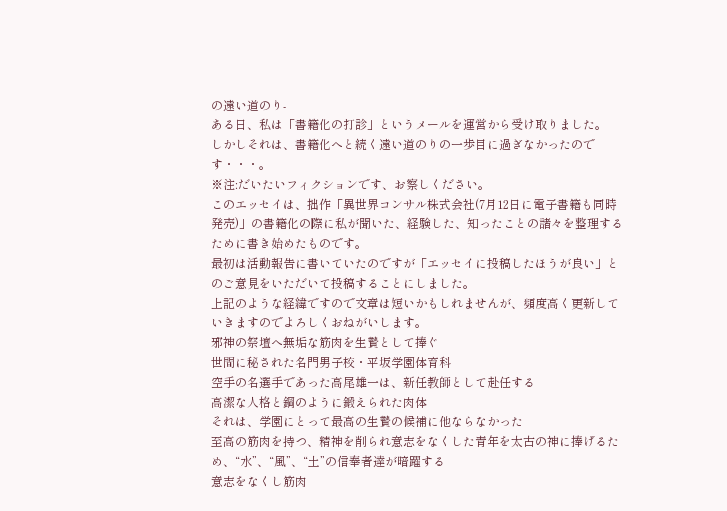の遠い道のり-
ある日、私は「書籍化の打診」というメールを運営から受け取りました。
しかしそれは、書籍化へと続く遠い道のりの一歩目に過ぎなかったのです・・・。
※注:だいたいフィクションです、お察しください。
このエッセイは、拙作「異世界コンサル株式会社(7月12日に電子書籍も同時発売)」の書籍化の際に私が聞いた、経験した、知ったことの諸々を整理するために書き始めたものです。
最初は活動報告に書いていたのですが「エッセイに投稿したほうが良い」とのご意見をいただいて投稿することにしました。
上記のような経緯ですので文章は短いかもしれませんが、頻度高く更新していきますのでよろしくおねがいします。
邪神の祭壇へ無垢な筋肉を生贄として捧ぐ
世間に秘された名門男子校・平坂学園体育科
空手の名選手であった高尾雄一は、新任教師として赴任する
高潔な人格と鋼のように鍛えられた肉体
それは、学園にとって最高の生贄の候補に他ならなかった
至高の筋肉を持つ、精神を削られ意志をなくした青年を太古の神に捧げるため、“水”、“風”、“土”の信奉者達が暗躍する
意志をなくし筋肉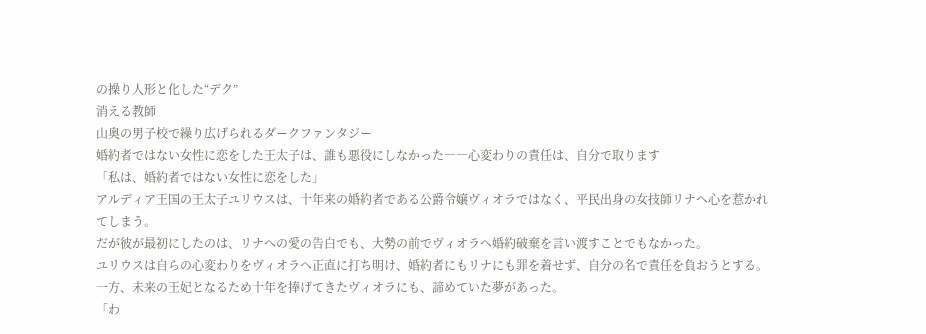の操り人形と化した“デク”
消える教師
山奥の男子校で繰り広げられるダークファンタジー
婚約者ではない女性に恋をした王太子は、誰も悪役にしなかった――心変わりの責任は、自分で取ります
「私は、婚約者ではない女性に恋をした」
アルディア王国の王太子ユリウスは、十年来の婚約者である公爵令嬢ヴィオラではなく、平民出身の女技師リナへ心を惹かれてしまう。
だが彼が最初にしたのは、リナへの愛の告白でも、大勢の前でヴィオラへ婚約破棄を言い渡すことでもなかった。
ユリウスは自らの心変わりをヴィオラへ正直に打ち明け、婚約者にもリナにも罪を着せず、自分の名で責任を負おうとする。
一方、未来の王妃となるため十年を捧げてきたヴィオラにも、諦めていた夢があった。
「わ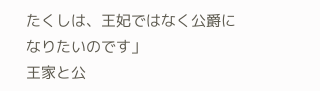たくしは、王妃ではなく公爵になりたいのです」
王家と公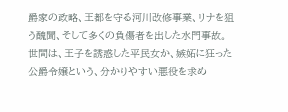爵家の政略、王都を守る河川改修事業、リナを狙う醜聞、そして多くの負傷者を出した水門事故。
世間は、王子を誘惑した平民女か、嫉妬に狂った公爵令嬢という、分かりやすい悪役を求め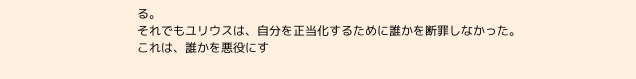る。
それでもユリウスは、自分を正当化するために誰かを断罪しなかった。
これは、誰かを悪役にす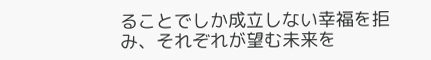ることでしか成立しない幸福を拒み、それぞれが望む未来を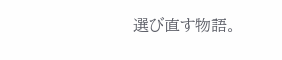選び直す物語。